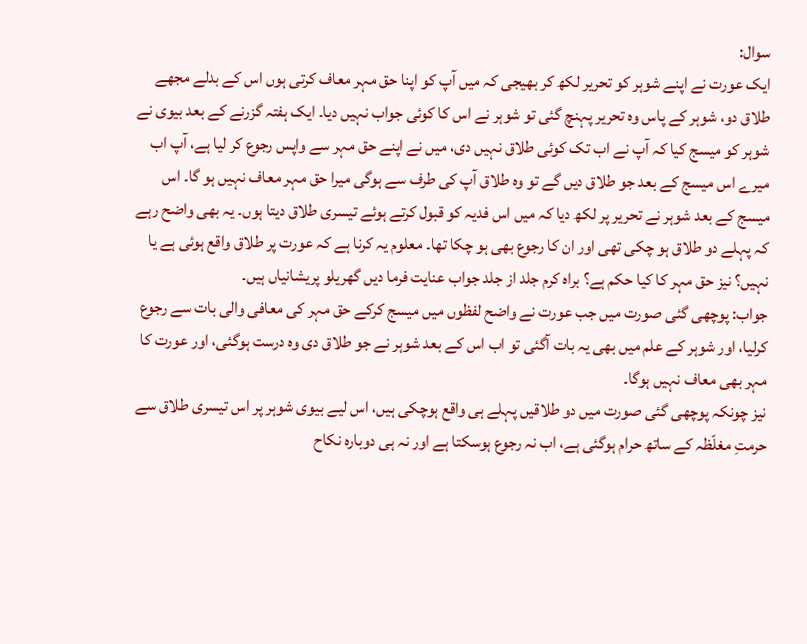سوال:
ایک عورت نے اپنے شوہر کو تحریر لکھ کر بھیجی کہ میں آپ کو اپنا حق مہر معاف کرتی ہوں اس کے بدلے مجھے طلاق دو، شوہر کے پاس وہ تحریر پہنچ گئی تو شوہر نے اس کا کوئی جواب نہیں دیا۔ ایک ہفتہ گزرنے کے بعد بیوی نے شوہر کو میسج کیا کہ آپ نے اب تک کوئی طلاق نہیں دی، میں نے اپنے حق مہر سے واپس رجوع کر لیا ہے، آپ اب میرے اس میسج کے بعد جو طلاق دیں گے تو وہ طلاق آپ کی طرف سے ہوگی میرا حق مہر معاف نہیں ہو گا۔ اس میسج کے بعد شوہر نے تحریر پر لکھ دیا کہ میں اس فدیہ کو قبول کرتے ہوئے تیسری طلاق دیتا ہوں۔ یہ بھی واضح رہے کہ پہلے دو طلاق ہو چکی تھی اور ان کا رجوع بھی ہو چکا تھا۔ معلوم یہ کرنا ہے کہ عورت پر طلاق واقع ہوئی ہے یا نہیں؟ نیز حق مہر کا کیا حکم ہے؟ براہ کرم جلد از جلد جواب عنایت فرما دیں گھریلو پریشانیاں ہیں۔
جواب: پوچھی گئی صورت میں جب عورت نے واضح لفظوں میں میسج کرکے حق مہر کی معافی والی بات سے رجوع کرلیا، اور شوہر کے علم میں بھی یہ بات آگئی تو اب اس کے بعد شوہر نے جو طلاق دی وہ درست ہوگئی، اور عورت کا مہر بھی معاف نہیں ہوگا۔
نیز چونکہ پوچھی گئی صورت میں دو طلاقیں پہلے ہی واقع ہوچکی ہیں، اس لیے بیوی شوہر پر اس تیسری طلاق سے حرمتِ مغلّظہ کے ساتھ حرام ہوگئی ہے، اب نہ رجوع ہوسکتا ہے اور نہ ہی دوبارہ نکاح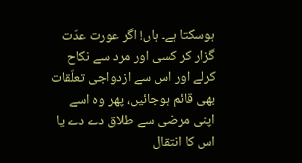ہوسکتا ہے۔ ہاں! اگر عورت عدّت گزار کر کسی اور مرد سے نکاح کرلے اور اس سے ازدواجی تعلّقات بھی قائم ہوجائیں، پھر وہ اسے اپنی مرضی سے طلاق دے دے یا اس کا انتقال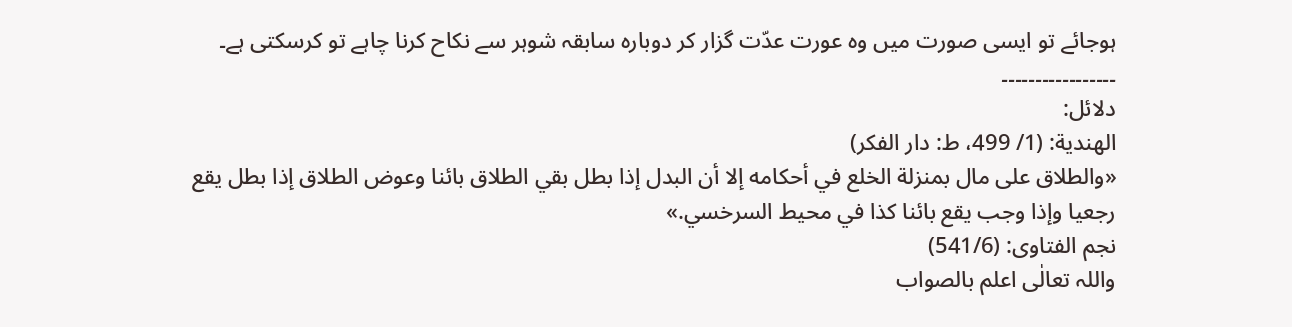ہوجائے تو ایسی صورت میں وہ عورت عدّت گزار کر دوبارہ سابقہ شوہر سے نکاح کرنا چاہے تو کرسکتی ہے۔
۔۔۔۔۔۔۔۔۔۔۔۔۔۔۔۔۔
دلائل:
الهندية: (1/ 499، ط: دار الفکر)
«والطلاق على مال بمنزلة الخلع في أحكامه إلا أن البدل إذا بطل بقي الطلاق بائنا وعوض الطلاق إذا بطل يقع رجعيا وإذا وجب يقع بائنا كذا في محيط السرخسي.»
نجم الفتاوی: (541/6)
واللہ تعالٰی اعلم بالصواب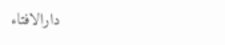دارالافتاء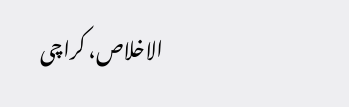الاخلاص، کراچی